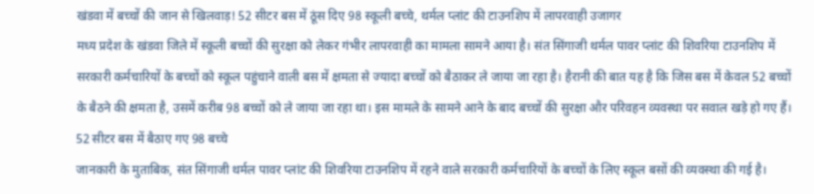खंडवा में बच्चों की जान से खिलवाड़! 52 सीटर बस में ठूंस दिए 98 स्कूली बच्चे, थर्मल प्लांट की टाउनशिप में लापरवाही उजागर
मध्य प्रदेश के खंडवा जिले में स्कूली बच्चों की सुरक्षा को लेकर गंभीर लापरवाही का मामला सामने आया है। संत सिंगाजी थर्मल पावर प्लांट की शिवरिया टाउनशिप में सरकारी कर्मचारियों के बच्चों को स्कूल पहुंचाने वाली बस में क्षमता से ज्यादा बच्चों को बैठाकर ले जाया जा रहा है। हैरानी की बात यह है कि जिस बस में केवल 52 बच्चों के बैठने की क्षमता है, उसमें करीब 98 बच्चों को ले जाया जा रहा था। इस मामले के सामने आने के बाद बच्चों की सुरक्षा और परिवहन व्यवस्था पर सवाल खड़े हो गए हैं।
52 सीटर बस में बैठाए गए 98 बच्चे
जानकारी के मुताबिक, संत सिंगाजी थर्मल पावर प्लांट की शिवरिया टाउनशिप में रहने वाले सरकारी कर्मचारियों के बच्चों के लिए स्कूल बसों की व्यवस्था की गई है।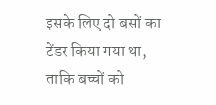इसके लिए दो बसों का टेंडर किया गया था, ताकि बच्चों को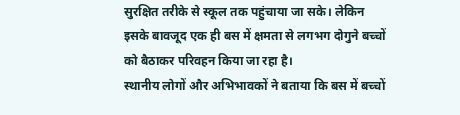सुरक्षित तरीके से स्कूल तक पहुंचाया जा सके। लेकिन इसके बावजूद एक ही बस में क्षमता से लगभग दोगुने बच्चों को बैठाकर परिवहन किया जा रहा है।
स्थानीय लोगों और अभिभावकों ने बताया कि बस में बच्चों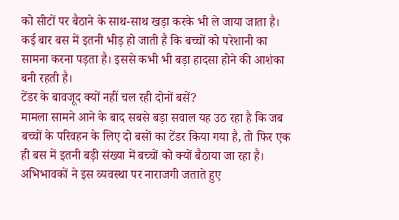को सीटों पर बैठाने के साथ-साथ खड़ा करके भी ले जाया जाता है। कई बार बस में इतनी भीड़ हो जाती है कि बच्चों को परेशानी का सामना करना पड़ता है। इससे कभी भी बड़ा हादसा होने की आशंका बनी रहती है।
टेंडर के बावजूद क्यों नहीं चल रही दोनों बसें?
मामला सामने आने के बाद सबसे बड़ा सवाल यह उठ रहा है कि जब बच्चों के परिवहन के लिए दो बसों का टेंडर किया गया है, तो फिर एक ही बस में इतनी बड़ी संख्या में बच्चों को क्यों बैठाया जा रहा है। अभिभावकों ने इस व्यवस्था पर नाराजगी जताते हुए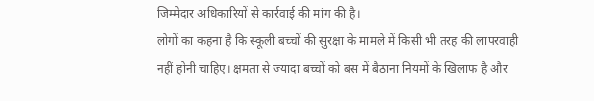जिम्मेदार अधिकारियों से कार्रवाई की मांग की है।
लोगों का कहना है कि स्कूली बच्चों की सुरक्षा के मामले में किसी भी तरह की लापरवाही नहीं होनी चाहिए। क्षमता से ज्यादा बच्चों को बस में बैठाना नियमों के खिलाफ है और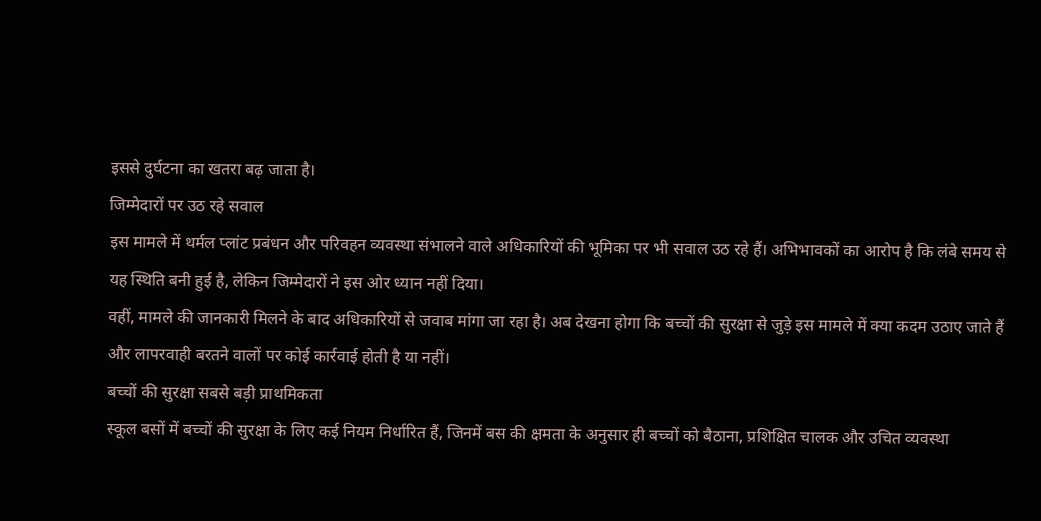इससे दुर्घटना का खतरा बढ़ जाता है।
जिम्मेदारों पर उठ रहे सवाल
इस मामले में थर्मल प्लांट प्रबंधन और परिवहन व्यवस्था संभालने वाले अधिकारियों की भूमिका पर भी सवाल उठ रहे हैं। अभिभावकों का आरोप है कि लंबे समय से यह स्थिति बनी हुई है, लेकिन जिम्मेदारों ने इस ओर ध्यान नहीं दिया।
वहीं, मामले की जानकारी मिलने के बाद अधिकारियों से जवाब मांगा जा रहा है। अब देखना होगा कि बच्चों की सुरक्षा से जुड़े इस मामले में क्या कदम उठाए जाते हैं और लापरवाही बरतने वालों पर कोई कार्रवाई होती है या नहीं।
बच्चों की सुरक्षा सबसे बड़ी प्राथमिकता
स्कूल बसों में बच्चों की सुरक्षा के लिए कई नियम निर्धारित हैं, जिनमें बस की क्षमता के अनुसार ही बच्चों को बैठाना, प्रशिक्षित चालक और उचित व्यवस्था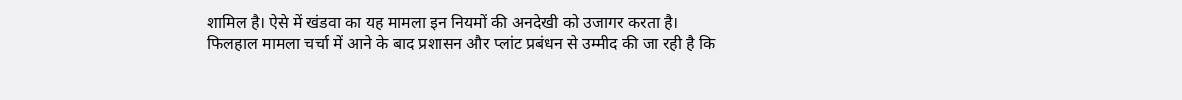शामिल है। ऐसे में खंडवा का यह मामला इन नियमों की अनदेखी को उजागर करता है।
फिलहाल मामला चर्चा में आने के बाद प्रशासन और प्लांट प्रबंधन से उम्मीद की जा रही है कि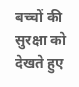बच्चों की सुरक्षा को देखते हुए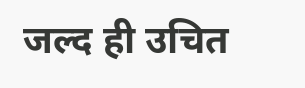जल्द ही उचित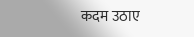कदम उठाए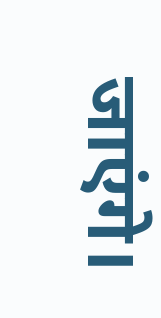जाएंगे।